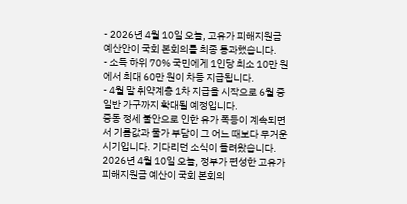- 2026년 4월 10일 오늘, 고유가 피해지원금 예산안이 국회 본회의를 최종 통과했습니다.
- 소득 하위 70% 국민에게 1인당 최소 10만 원에서 최대 60만 원이 차등 지급됩니다.
- 4월 말 취약계층 1차 지급을 시작으로 6월 중 일반 가구까지 확대될 예정입니다.
중동 정세 불안으로 인한 유가 폭등이 계속되면서 기름값과 물가 부담이 그 어느 때보다 무거운 시기입니다. 기다리던 소식이 들려왔습니다. 2026년 4월 10일 오늘, 정부가 편성한 고유가 피해지원금 예산이 국회 본회의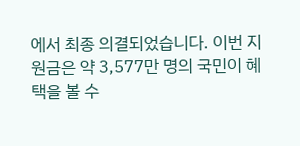에서 최종 의결되었습니다. 이번 지원금은 약 3,577만 명의 국민이 혜택을 볼 수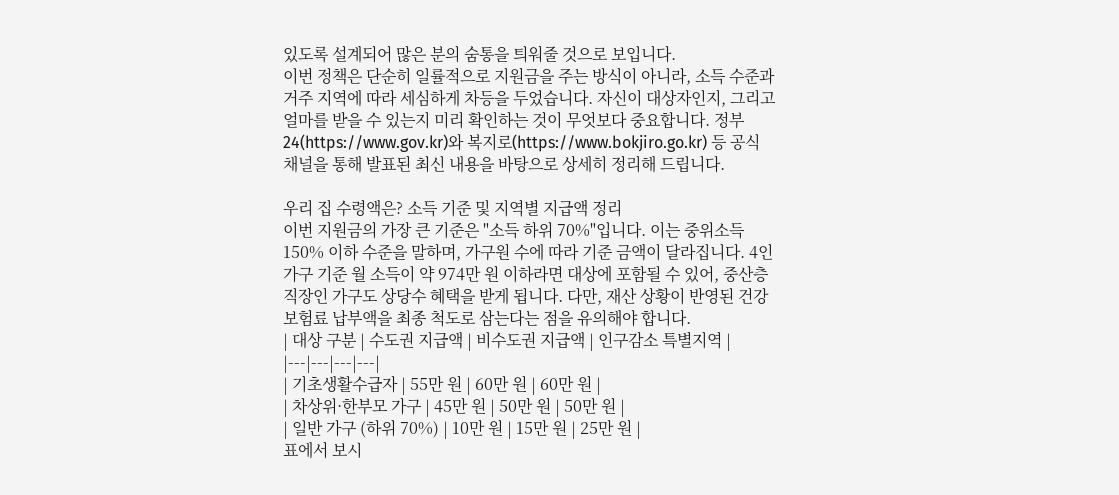있도록 설계되어 많은 분의 숨통을 틔워줄 것으로 보입니다.
이번 정책은 단순히 일률적으로 지원금을 주는 방식이 아니라, 소득 수준과 거주 지역에 따라 세심하게 차등을 두었습니다. 자신이 대상자인지, 그리고 얼마를 받을 수 있는지 미리 확인하는 것이 무엇보다 중요합니다. 정부24(https://www.gov.kr)와 복지로(https://www.bokjiro.go.kr) 등 공식 채널을 통해 발표된 최신 내용을 바탕으로 상세히 정리해 드립니다.

우리 집 수령액은? 소득 기준 및 지역별 지급액 정리
이번 지원금의 가장 큰 기준은 "소득 하위 70%"입니다. 이는 중위소득 150% 이하 수준을 말하며, 가구원 수에 따라 기준 금액이 달라집니다. 4인 가구 기준 월 소득이 약 974만 원 이하라면 대상에 포함될 수 있어, 중산층 직장인 가구도 상당수 혜택을 받게 됩니다. 다만, 재산 상황이 반영된 건강보험료 납부액을 최종 척도로 삼는다는 점을 유의해야 합니다.
| 대상 구분 | 수도권 지급액 | 비수도권 지급액 | 인구감소 특별지역 |
|---|---|---|---|
| 기초생활수급자 | 55만 원 | 60만 원 | 60만 원 |
| 차상위·한부모 가구 | 45만 원 | 50만 원 | 50만 원 |
| 일반 가구 (하위 70%) | 10만 원 | 15만 원 | 25만 원 |
표에서 보시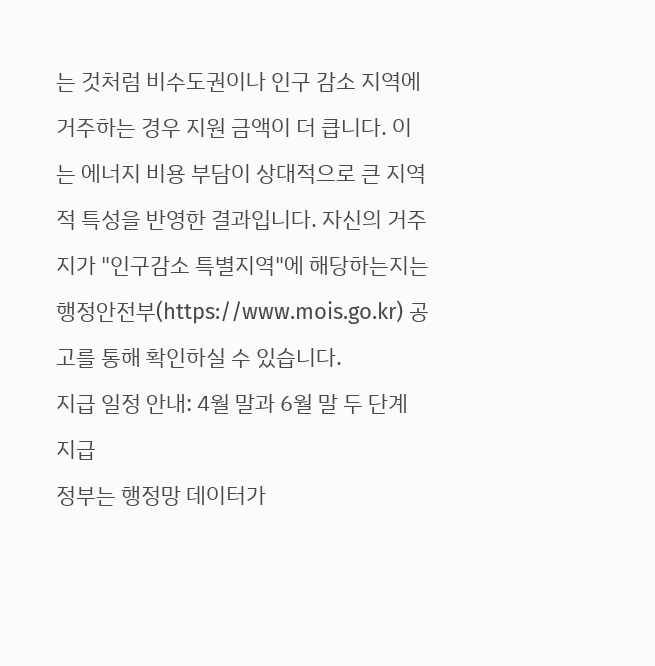는 것처럼 비수도권이나 인구 감소 지역에 거주하는 경우 지원 금액이 더 큽니다. 이는 에너지 비용 부담이 상대적으로 큰 지역적 특성을 반영한 결과입니다. 자신의 거주지가 "인구감소 특별지역"에 해당하는지는 행정안전부(https://www.mois.go.kr) 공고를 통해 확인하실 수 있습니다.
지급 일정 안내: 4월 말과 6월 말 두 단계 지급
정부는 행정망 데이터가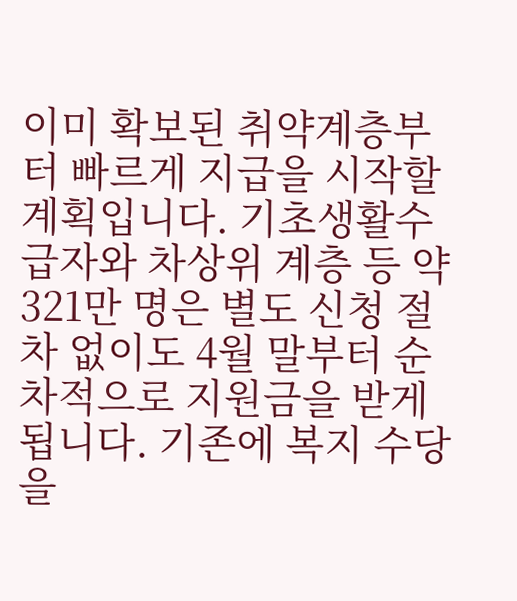이미 확보된 취약계층부터 빠르게 지급을 시작할 계획입니다. 기초생활수급자와 차상위 계층 등 약 321만 명은 별도 신청 절차 없이도 4월 말부터 순차적으로 지원금을 받게 됩니다. 기존에 복지 수당을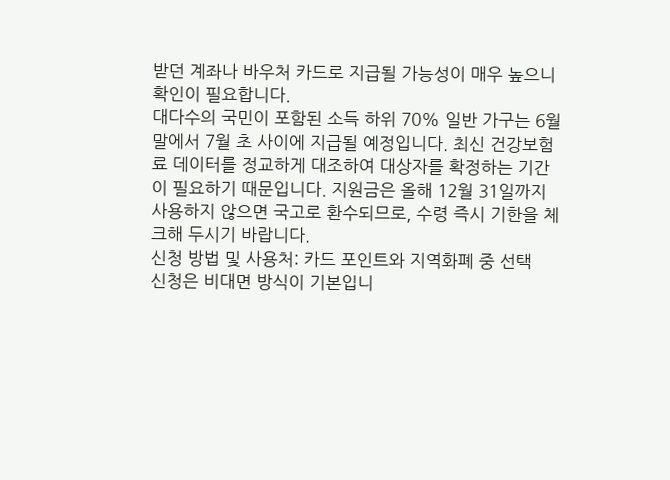받던 계좌나 바우처 카드로 지급될 가능성이 매우 높으니 확인이 필요합니다.
대다수의 국민이 포함된 소득 하위 70% 일반 가구는 6월 말에서 7월 초 사이에 지급될 예정입니다. 최신 건강보험료 데이터를 정교하게 대조하여 대상자를 확정하는 기간이 필요하기 때문입니다. 지원금은 올해 12월 31일까지 사용하지 않으면 국고로 환수되므로, 수령 즉시 기한을 체크해 두시기 바랍니다.
신청 방법 및 사용처: 카드 포인트와 지역화폐 중 선택
신청은 비대면 방식이 기본입니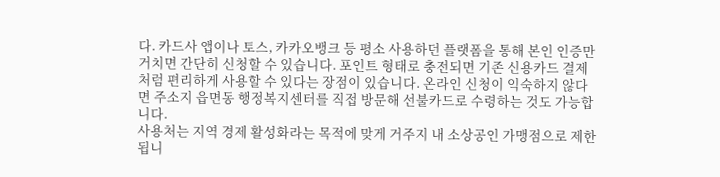다. 카드사 앱이나 토스, 카카오뱅크 등 평소 사용하던 플랫폼을 통해 본인 인증만 거치면 간단히 신청할 수 있습니다. 포인트 형태로 충전되면 기존 신용카드 결제처럼 편리하게 사용할 수 있다는 장점이 있습니다. 온라인 신청이 익숙하지 않다면 주소지 읍면동 행정복지센터를 직접 방문해 선불카드로 수령하는 것도 가능합니다.
사용처는 지역 경제 활성화라는 목적에 맞게 거주지 내 소상공인 가맹점으로 제한됩니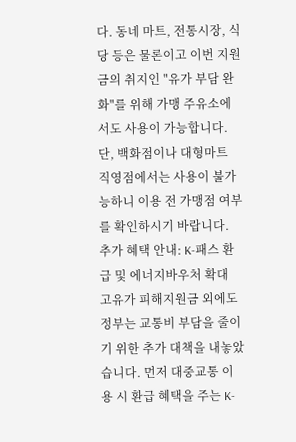다. 동네 마트, 전통시장, 식당 등은 물론이고 이번 지원금의 취지인 "유가 부담 완화"를 위해 가맹 주유소에서도 사용이 가능합니다. 단, 백화점이나 대형마트 직영점에서는 사용이 불가능하니 이용 전 가맹점 여부를 확인하시기 바랍니다.
추가 혜택 안내: K-패스 환급 및 에너지바우처 확대
고유가 피해지원금 외에도 정부는 교통비 부담을 줄이기 위한 추가 대책을 내놓았습니다. 먼저 대중교통 이용 시 환급 혜택을 주는 K-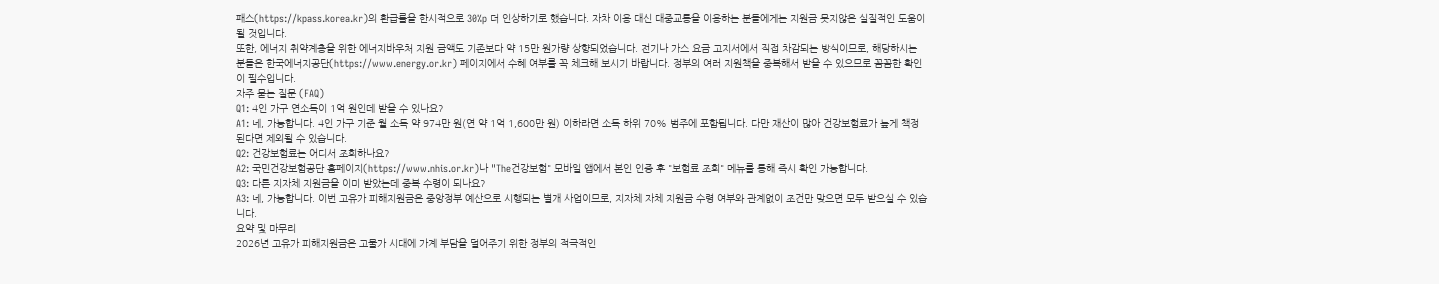패스(https://kpass.korea.kr)의 환급률을 한시적으로 30%p 더 인상하기로 했습니다. 자차 이용 대신 대중교통을 이용하는 분들에게는 지원금 못지않은 실질적인 도움이 될 것입니다.
또한, 에너지 취약계층을 위한 에너지바우처 지원 금액도 기존보다 약 15만 원가량 상향되었습니다. 전기나 가스 요금 고지서에서 직접 차감되는 방식이므로, 해당하시는 분들은 한국에너지공단(https://www.energy.or.kr) 페이지에서 수혜 여부를 꼭 체크해 보시기 바랍니다. 정부의 여러 지원책을 중복해서 받을 수 있으므로 꼼꼼한 확인이 필수입니다.
자주 묻는 질문 (FAQ)
Q1: 4인 가구 연소득이 1억 원인데 받을 수 있나요?
A1: 네, 가능합니다. 4인 가구 기준 월 소득 약 974만 원(연 약 1억 1,600만 원) 이하라면 소득 하위 70% 범주에 포함됩니다. 다만 재산이 많아 건강보험료가 높게 책정된다면 제외될 수 있습니다.
Q2: 건강보험료는 어디서 조회하나요?
A2: 국민건강보험공단 홈페이지(https://www.nhis.or.kr)나 "The건강보험" 모바일 앱에서 본인 인증 후 "보험료 조회" 메뉴를 통해 즉시 확인 가능합니다.
Q3: 다른 지자체 지원금을 이미 받았는데 중복 수령이 되나요?
A3: 네, 가능합니다. 이번 고유가 피해지원금은 중앙정부 예산으로 시행되는 별개 사업이므로, 지자체 자체 지원금 수령 여부와 관계없이 조건만 맞으면 모두 받으실 수 있습니다.
요약 및 마무리
2026년 고유가 피해지원금은 고물가 시대에 가계 부담을 덜어주기 위한 정부의 적극적인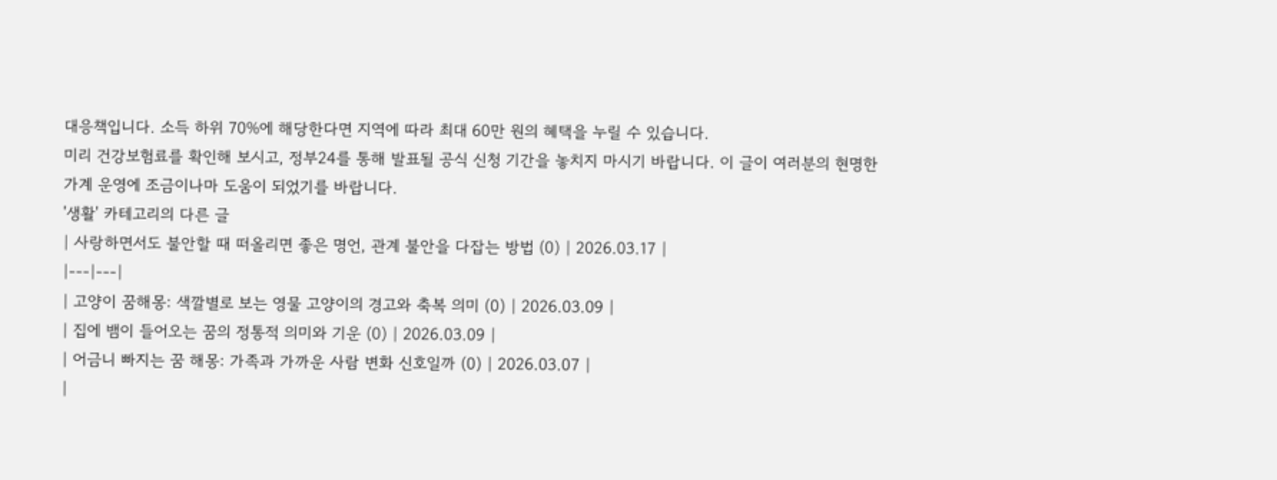대응책입니다. 소득 하위 70%에 해당한다면 지역에 따라 최대 60만 원의 혜택을 누릴 수 있습니다.
미리 건강보험료를 확인해 보시고, 정부24를 통해 발표될 공식 신청 기간을 놓치지 마시기 바랍니다. 이 글이 여러분의 현명한 가계 운영에 조금이나마 도움이 되었기를 바랍니다.
'생활' 카테고리의 다른 글
| 사랑하면서도 불안할 때 떠올리면 좋은 명언, 관계 불안을 다잡는 방법 (0) | 2026.03.17 |
|---|---|
| 고양이 꿈해몽: 색깔별로 보는 영물 고양이의 경고와 축복 의미 (0) | 2026.03.09 |
| 집에 뱀이 들어오는 꿈의 정통적 의미와 기운 (0) | 2026.03.09 |
| 어금니 빠지는 꿈 해몽: 가족과 가까운 사람 변화 신호일까 (0) | 2026.03.07 |
|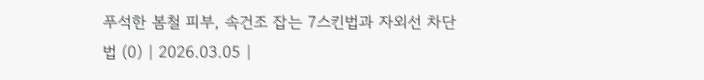푸석한 봄철 피부, 속건조 잡는 7스킨법과 자외선 차단법 (0) | 2026.03.05 |